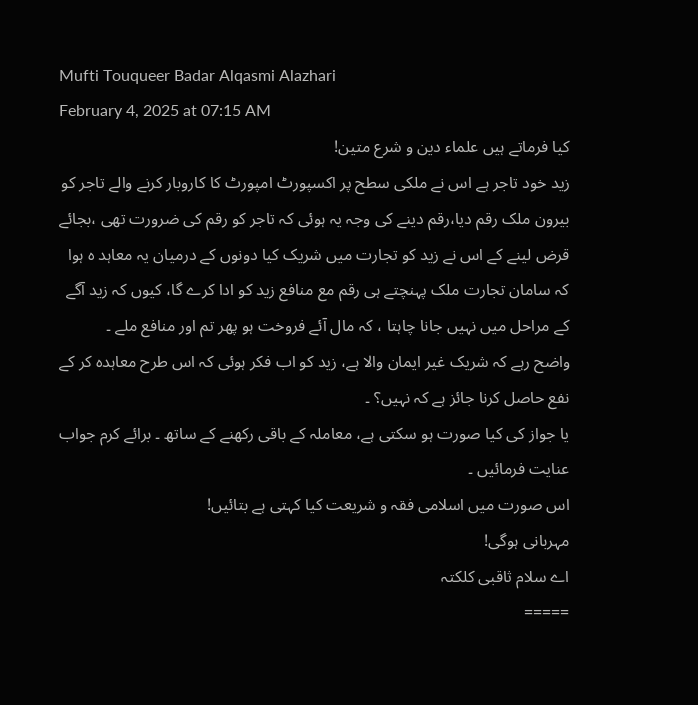Mufti Touqueer Badar Alqasmi Alazhari
February 4, 2025 at 07:15 AM
کیا فرماتے ہیں علماء دین و شرع متین!
زید خود تاجر ہے اس نے ملکی سطح پر اکسپورٹ امپورٹ کا کاروبار کرنے والے تاجر کو بیرون ملک رقم دیا،رقم دینے کی وجہ یہ ہوئی کہ تاجر کو رقم کی ضرورت تھی ،بجائے قرض لینے کے اس نے زید کو تجارت میں شریک کیا دونوں کے درمیان یہ معاہد ہ ہوا کہ سامان تجارت ملک پہنچتے ہی رقم مع منافع زید کو ادا کرے گا، کیوں کہ زید آگے کے مراحل میں نہیں جانا چاہتا ، کہ مال آئے فروخت ہو پھر تم اور منافع ملے ۔
واضح رہے کہ شریک غیر ایمان والا ہے، زید کو اب فکر ہوئی کہ اس طرح معاہدہ کر کے نفع حاصل کرنا جائز ہے کہ نہیں؟ ۔
یا جواز کی کیا صورت ہو سکتی ہے، معاملہ کے باقی رکھنے کے ساتھ ۔ برائے کرم جواب عنایت فرمائیں ۔
اس صورت میں اسلامی فقہ و شریعت کیا کہتی ہے بتائیں!
مہربانی ہوگی!
اے سلام ثاقبی کلکتہ
=====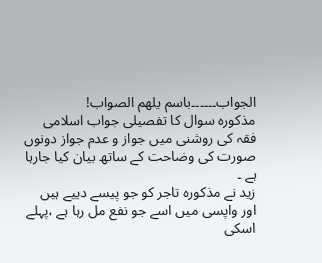الجواب۔۔۔۔۔۔باسم یلھم الصواب!
مذکورہ سوال کا تفصیلی جواب اسلامی فقہ کی روشنی میں جواز و عدم جواز دونوں صورت کی وضاحت کے ساتھ بیان کیا جارہا ہے ۔
زید نے مذکورہ تاجر کو جو پیسے دییے ہیں اور واپسی میں اسے جو نفع مل رہا ہے ،پہلے اسکی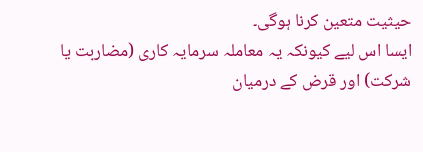حیثیت متعین کرنا ہوگی۔
ایسا اس لیے کیونکہ یہ معاملہ سرمایہ کاری (مضاربت یا شرکت) اور قرض کے درمیان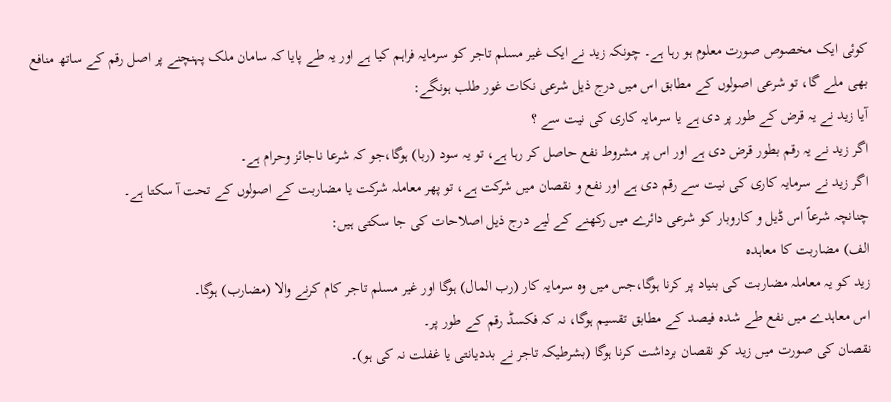کوئی ایک مخصوص صورت معلوم ہو رہا ہے۔ چونکہ زید نے ایک غیر مسلم تاجر کو سرمایہ فراہم کیا ہے اور یہ طے پایا کہ سامان ملک پہنچنے پر اصل رقم کے ساتھ منافع بھی ملے گا، تو شرعی اصولوں کے مطابق اس میں درج ذیل شرعی نکات غور طلب ہونگے:
آیا زید نے یہ قرض کے طور پر دی ہے یا سرمایہ کاری کی نیت سے ؟
اگر زید نے یہ رقم بطور قرض دی ہے اور اس پر مشروط نفع حاصل کر رہا ہے، تو یہ سود (ربا) ہوگا،جو کہ شرعا ناجائز وحرام ہے۔
اگر زید نے سرمایہ کاری کی نیت سے رقم دی ہے اور نفع و نقصان میں شرکت ہے، تو پھر معاملہ شرکت یا مضاربت کے اصولوں کے تحت آ سکتا ہے۔
چنانچہ شرعاً اس ڈیل و کاروبار کو شرعی دائرے میں رکھنے کے لیے درج ذیل اصلاحات کی جا سکتی ہیں:
الف) مضاربت کا معاہدہ
زید کو یہ معاملہ مضاربت کی بنیاد پر کرنا ہوگا،جس میں وہ سرمایہ کار (رب المال) ہوگا اور غیر مسلم تاجر کام کرنے والا (مضارب) ہوگا۔
اس معاہدے میں نفع طے شدہ فیصد کے مطابق تقسیم ہوگا، نہ کہ فکسڈ رقم کے طور پر۔
نقصان کی صورت میں زید کو نقصان برداشت کرنا ہوگا (بشرطیکہ تاجر نے بددیانتی یا غفلت نہ کی ہو)۔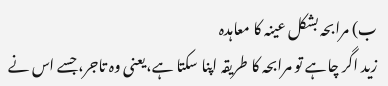ب) مرابحہ بشکل عینہ کا معاہدہ
زید اگر چاہے تو مرابحہ کا طریقہ اپنا سکتا ہے،یعنی وہ تاجر،جسے اس نے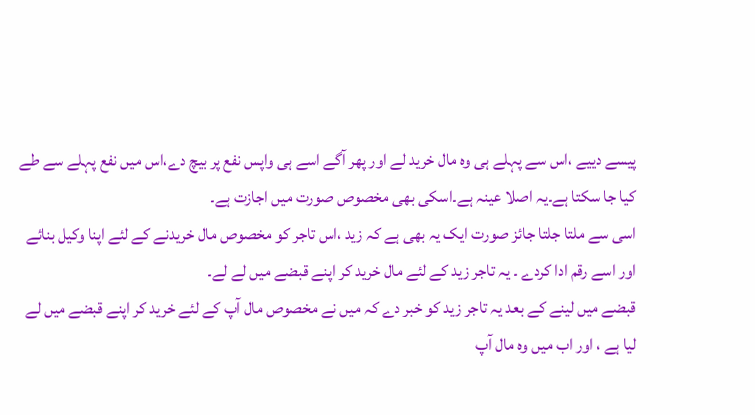پیسے دییے ،اس سے پہلے ہی وہ مال خرید لے اور پھر آگے اسے ہی واپس نفع پر بیچ دے،اس میں نفع پہلے سے طے کیا جا سکتا ہے۔یہ اصلا عینہ ہے۔اسکی بھی مخصوص صورت میں اجازت ہے۔
اسی سے ملتا جلتا جائز صورت ایک یہ بھی ہے کہ زید ،اس تاجر کو مخصوص مال خریدنے کے لئے اپنا وکیل بنائے اور اسے رقم ادا کردے ۔ یہ تاجر زید کے لئے مال خرید کر اپنے قبضے میں لے لے۔
قبضے میں لینے کے بعد یہ تاجر زید کو خبر دے کہ میں نے مخصوص مال آپ کے لئے خرید کر اپنے قبضے میں لے لیا ہے ، اور اب میں وہ مال آپ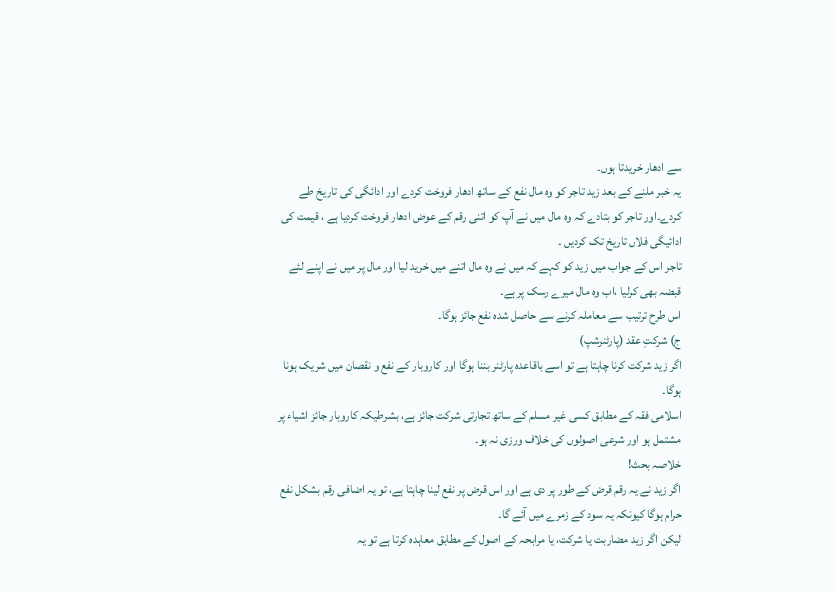سے ادھار خریدتا ہوں۔
یہ خبر ملنے کے بعد زید تاجر کو وہ مال نفع کے ساتھ ادھار فروخت کردے اور ادائگی کی تاریخ طے کردے۔اور تاجر کو بتادے کہ وہ مال میں نے آپ کو اتنی رقم کے عوض ادھار فروخت کردیا ہے ، قیمت کی ادائیگی فلاں تاریخ تک کردیں ۔
تاجر اس کے جواب میں زید کو کہے کہ میں نے وہ مال اتنے میں خرید لیا اور مال پر میں نے اپنے لئے قبضہ بھی کرلیا ،اب وہ مال میرے رسک پر ہے۔
اس طرح ترتیب سے معاملہ کرنے سے حاصل شدہ نفع جائز ہوگا۔
ج) شرکتِ عقد (پارٹنرشپ)
اگر زید شرکت کرنا چاہتا ہے تو اسے باقاعدہ پارٹنر بننا ہوگا اور کاروبار کے نفع و نقصان میں شریک ہونا ہوگا۔
اسلامی فقہ کے مطابق کسی غیر مسلم کے ساتھ تجارتی شرکت جائز ہے، بشرطیکہ کاروبار جائز اشیاء پر مشتمل ہو اور شرعی اصولوں کی خلاف ورزی نہ ہو۔
خلاصہ بحث!
اگر زید نے یہ رقم قرض کے طور پر دی ہے اور اس قرض پر نفع لینا چاہتا ہے، تو یہ اضافی رقم بشکل نفع حرام ہوگا کیونکہ یہ سود کے زمرے میں آئے گا۔
لیکن اگر زید مضاربت یا شرکت، یا مرابحہ کے اصول کے مطابق معاہدہ کرتا ہے تو یہ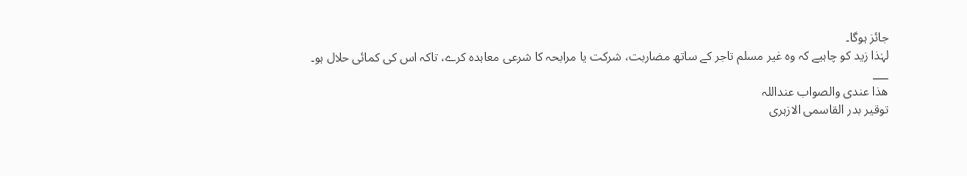جائز ہوگا۔
لہٰذا زید کو چاہیے کہ وہ غیر مسلم تاجر کے ساتھ مضاربت، شرکت یا مرابحہ کا شرعی معاہدہ کرے، تاکہ اس کی کمائی حلال ہو۔
___
ھذا عندی والصواب عنداللہ
توقیر بدر القاسمی الازہری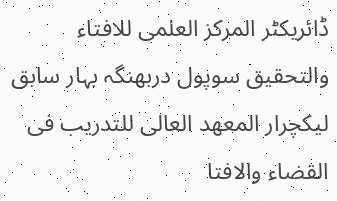ڈائریکٹر المرکز العلمی للافتاء والتحقیق سوپول دربھنگہ بہار سابق لیکچرار المعھد العالی للتدریب فی القضاء والافتا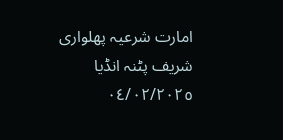امارت شرعیہ پھلواری شریف پٹنہ انڈیا
٠٤/٠٢/٢٠٢٥